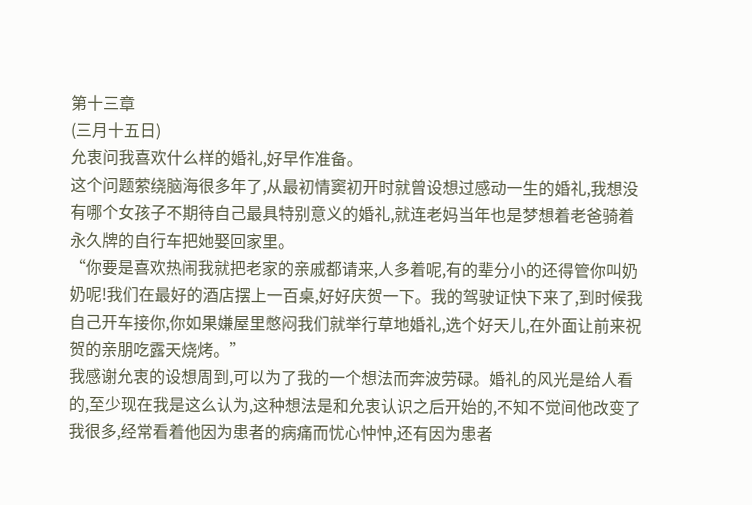第十三章
(三月十五日)
允衷问我喜欢什么样的婚礼,好早作准备。
这个问题萦绕脑海很多年了,从最初情窦初开时就曾设想过感动一生的婚礼,我想没有哪个女孩子不期待自己最具特别意义的婚礼,就连老妈当年也是梦想着老爸骑着永久牌的自行车把她娶回家里。
“你要是喜欢热闹我就把老家的亲戚都请来,人多着呢,有的辈分小的还得管你叫奶奶呢!我们在最好的酒店摆上一百桌,好好庆贺一下。我的驾驶证快下来了,到时候我自己开车接你,你如果嫌屋里憋闷我们就举行草地婚礼,选个好天儿,在外面让前来祝贺的亲朋吃露天烧烤。”
我感谢允衷的设想周到,可以为了我的一个想法而奔波劳碌。婚礼的风光是给人看的,至少现在我是这么认为,这种想法是和允衷认识之后开始的,不知不觉间他改变了我很多,经常看着他因为患者的病痛而忧心忡忡,还有因为患者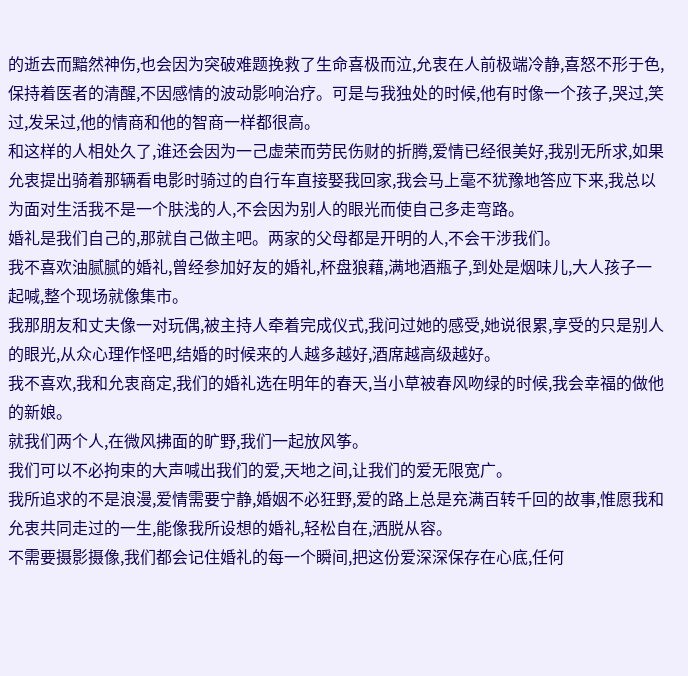的逝去而黯然神伤,也会因为突破难题挽救了生命喜极而泣,允衷在人前极端冷静,喜怒不形于色,保持着医者的清醒,不因感情的波动影响治疗。可是与我独处的时候,他有时像一个孩子,哭过,笑过,发呆过,他的情商和他的智商一样都很高。
和这样的人相处久了,谁还会因为一己虚荣而劳民伤财的折腾,爱情已经很美好,我别无所求,如果允衷提出骑着那辆看电影时骑过的自行车直接娶我回家,我会马上毫不犹豫地答应下来,我总以为面对生活我不是一个肤浅的人,不会因为别人的眼光而使自己多走弯路。
婚礼是我们自己的,那就自己做主吧。两家的父母都是开明的人,不会干涉我们。
我不喜欢油腻腻的婚礼,曾经参加好友的婚礼,杯盘狼藉,满地酒瓶子,到处是烟味儿,大人孩子一起喊,整个现场就像集市。
我那朋友和丈夫像一对玩偶,被主持人牵着完成仪式,我问过她的感受,她说很累,享受的只是别人的眼光,从众心理作怪吧,结婚的时候来的人越多越好,酒席越高级越好。
我不喜欢,我和允衷商定,我们的婚礼选在明年的春天,当小草被春风吻绿的时候,我会幸福的做他的新娘。
就我们两个人,在微风拂面的旷野,我们一起放风筝。
我们可以不必拘束的大声喊出我们的爱,天地之间,让我们的爱无限宽广。
我所追求的不是浪漫,爱情需要宁静,婚姻不必狂野,爱的路上总是充满百转千回的故事,惟愿我和允衷共同走过的一生,能像我所设想的婚礼,轻松自在,洒脱从容。
不需要摄影摄像,我们都会记住婚礼的每一个瞬间,把这份爱深深保存在心底,任何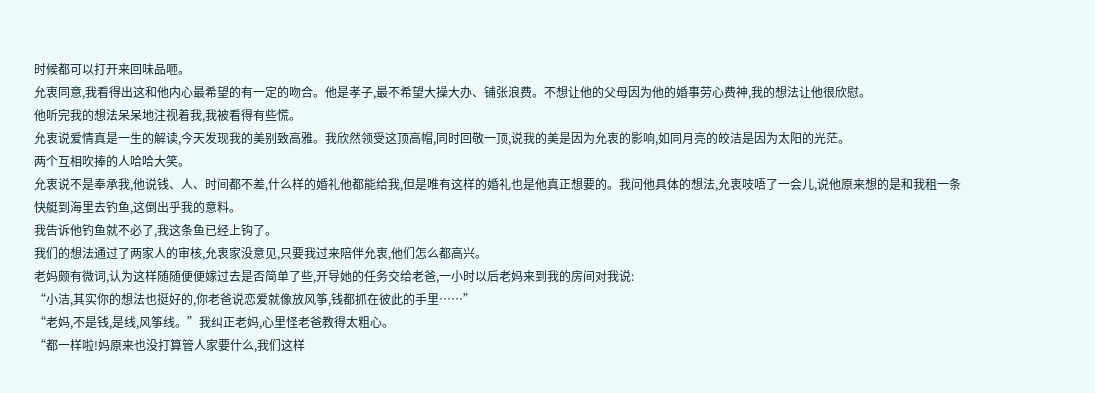时候都可以打开来回味品咂。
允衷同意,我看得出这和他内心最希望的有一定的吻合。他是孝子,最不希望大操大办、铺张浪费。不想让他的父母因为他的婚事劳心费神,我的想法让他很欣慰。
他听完我的想法呆呆地注视着我,我被看得有些慌。
允衷说爱情真是一生的解读,今天发现我的美别致高雅。我欣然领受这顶高帽,同时回敬一顶,说我的美是因为允衷的影响,如同月亮的皎洁是因为太阳的光茫。
两个互相吹捧的人哈哈大笑。
允衷说不是奉承我,他说钱、人、时间都不差,什么样的婚礼他都能给我,但是唯有这样的婚礼也是他真正想要的。我问他具体的想法,允衷吱唔了一会儿,说他原来想的是和我租一条快艇到海里去钓鱼,这倒出乎我的意料。
我告诉他钓鱼就不必了,我这条鱼已经上钩了。
我们的想法通过了两家人的审核,允衷家没意见,只要我过来陪伴允衷,他们怎么都高兴。
老妈颇有微词,认为这样随随便便嫁过去是否简单了些,开导她的任务交给老爸,一小时以后老妈来到我的房间对我说:
“小洁,其实你的想法也挺好的,你老爸说恋爱就像放风筝,钱都抓在彼此的手里……”
“老妈,不是钱,是线,风筝线。”我纠正老妈,心里怪老爸教得太粗心。
“都一样啦!妈原来也没打算管人家要什么,我们这样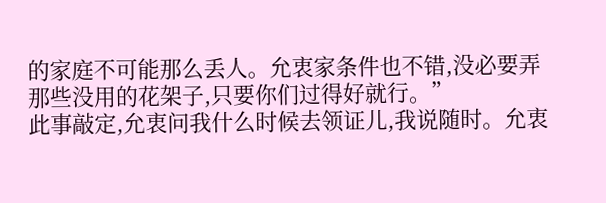的家庭不可能那么丢人。允衷家条件也不错,没必要弄那些没用的花架子,只要你们过得好就行。”
此事敲定,允衷问我什么时候去领证儿,我说随时。允衷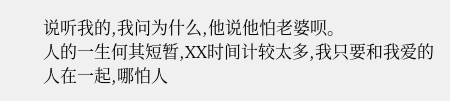说听我的,我问为什么,他说他怕老婆呗。
人的一生何其短暂,XX时间计较太多,我只要和我爱的人在一起,哪怕人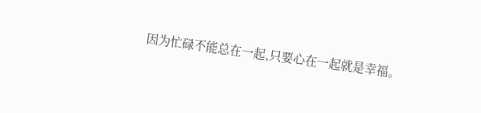因为忙碌不能总在一起,只要心在一起就是幸福。